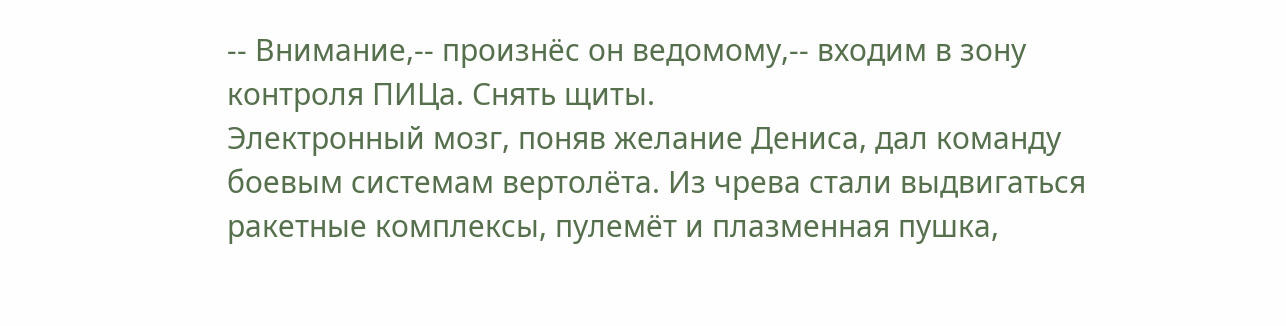-- Внимание,-- произнёс он ведомому,-- входим в зону контроля ПИЦа. Снять щиты.
Электронный мозг, поняв желание Дениса, дал команду боевым системам вертолёта. Из чрева стали выдвигаться ракетные комплексы, пулемёт и плазменная пушка,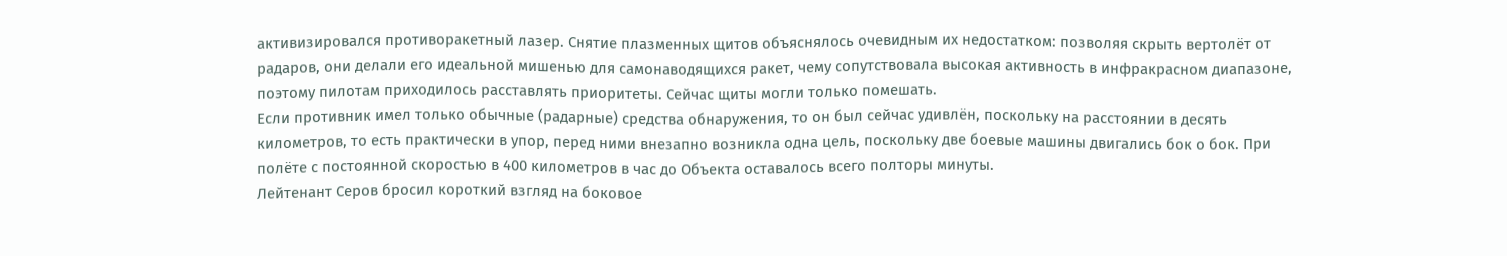активизировался противоракетный лазер. Снятие плазменных щитов объяснялось очевидным их недостатком: позволяя скрыть вертолёт от радаров, они делали его идеальной мишенью для самонаводящихся ракет, чему сопутствовала высокая активность в инфракрасном диапазоне, поэтому пилотам приходилось расставлять приоритеты. Сейчас щиты могли только помешать.
Если противник имел только обычные (радарные) средства обнаружения, то он был сейчас удивлён, поскольку на расстоянии в десять километров, то есть практически в упор, перед ними внезапно возникла одна цель, поскольку две боевые машины двигались бок о бок. При полёте с постоянной скоростью в 400 километров в час до Объекта оставалось всего полторы минуты.
Лейтенант Серов бросил короткий взгляд на боковое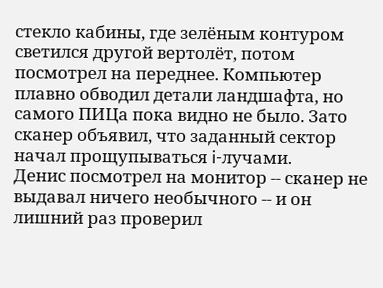стекло кабины, где зелёным контуром светился другой вертолёт, потом посмотрел на переднее. Компьютер плавно обводил детали ландшафта, но самого ПИЦа пока видно не было. Зато сканер объявил, что заданный сектор начал прощупываться i-лучами.
Денис посмотрел на монитор -- сканер не выдавал ничего необычного -- и он лишний раз проверил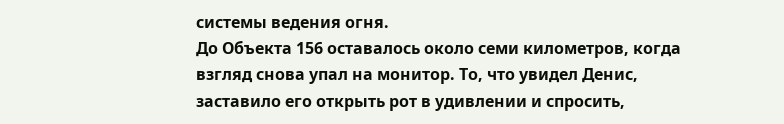системы ведения огня.
До Объекта 156 оставалось около семи километров, когда взгляд снова упал на монитор. То, что увидел Денис, заставило его открыть рот в удивлении и спросить,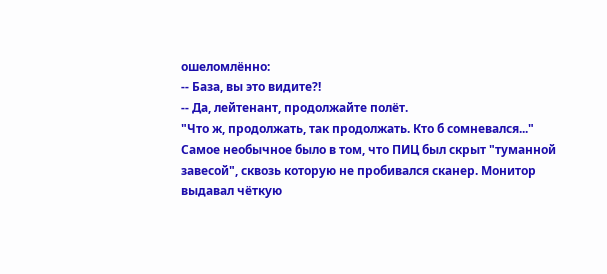ошеломлённо:
-- База, вы это видите?!
-- Да, лейтенант, продолжайте полёт.
"Что ж, продолжать, так продолжать. Кто б сомневался..."
Самое необычное было в том, что ПИЦ был скрыт "туманной завесой", сквозь которую не пробивался сканер. Монитор выдавал чёткую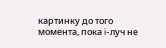картинку до того момента, пока i-луч не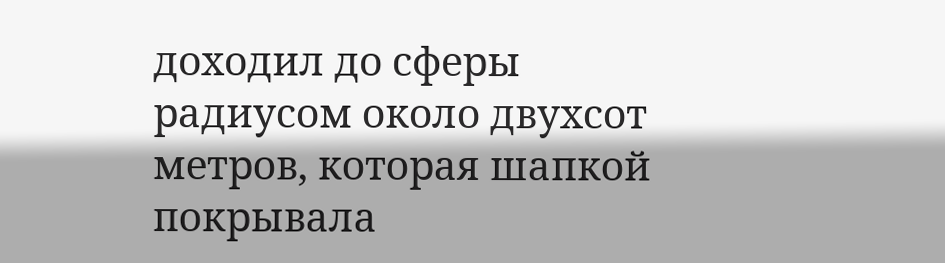доходил до сферы радиусом около двухсот метров, которая шапкой покрывала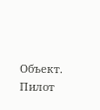Объект. Пилот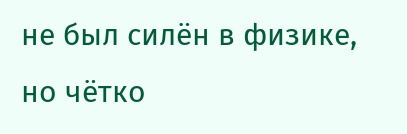не был силён в физике, но чётко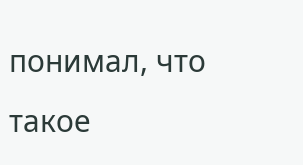понимал, что такое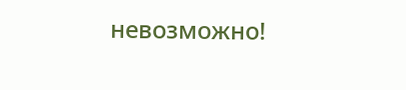невозможно!